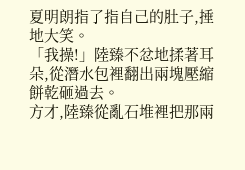夏明朗指了指自己的肚子,捶地大笑。
「我操!」陸臻不忿地揉著耳朵,從潛水包裡翻出兩塊壓縮餅乾砸過去。
方才,陸臻從亂石堆裡把那兩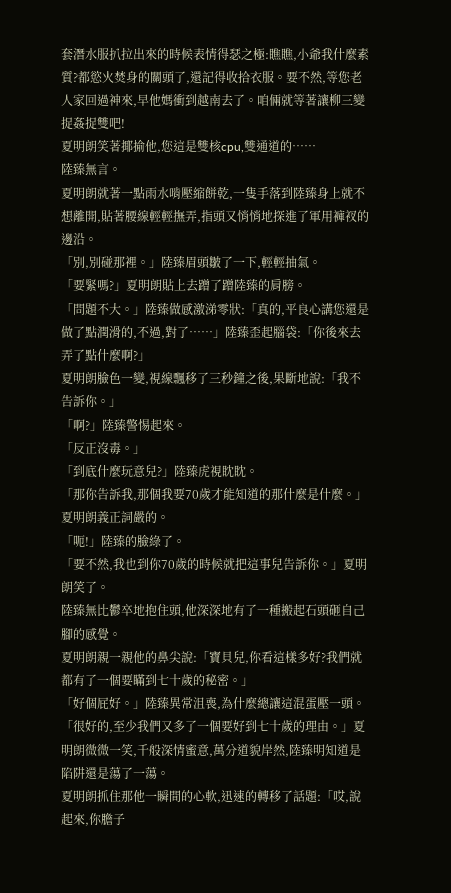套潛水服扒拉出來的時候表情得瑟之極:瞧瞧,小爺我什麼素質?都慾火焚身的關頭了,還記得收拾衣服。要不然,等您老人家回過神來,早他媽衝到越南去了。咱倆就等著讓柳三變捉姦捉雙吧!
夏明朗笑著揶揄他,您這是雙核cpu,雙通道的……
陸臻無言。
夏明朗就著一點雨水啃壓縮餅乾,一隻手落到陸臻身上就不想離開,貼著腰線輕輕撫弄,指頭又悄悄地探進了軍用褲衩的邊沿。
「別,別碰那裡。」陸臻眉頭皺了一下,輕輕抽氣。
「要緊嗎?」夏明朗貼上去蹭了蹭陸臻的肩膀。
「問題不大。」陸臻做感激涕零狀:「真的,平良心講您還是做了點潤滑的,不過,對了……」陸臻歪起腦袋:「你後來去弄了點什麼啊?」
夏明朗臉色一變,視線飄移了三秒鐘之後,果斷地說:「我不告訴你。」
「啊?」陸臻警惕起來。
「反正沒毒。」
「到底什麼玩意兒?」陸臻虎視眈眈。
「那你告訴我,那個我要70歲才能知道的那什麼是什麼。」夏明朗義正詞嚴的。
「呃!」陸臻的臉綠了。
「要不然,我也到你70歲的時候就把這事兒告訴你。」夏明朗笑了。
陸臻無比鬱卒地抱住頭,他深深地有了一種搬起石頭砸自己腳的感覺。
夏明朗親一親他的鼻尖說:「寶貝兒,你看這樣多好?我們就都有了一個要瞞到七十歲的秘密。」
「好個屁好。」陸臻異常沮喪,為什麼總讓這混蛋壓一頭。
「很好的,至少我們又多了一個要好到七十歲的理由。」夏明朗微微一笑,千般深情蜜意,萬分道貌岸然,陸臻明知道是陷阱還是蕩了一蕩。
夏明朗抓住那他一瞬間的心軟,迅速的轉移了話題:「哎,說起來,你膽子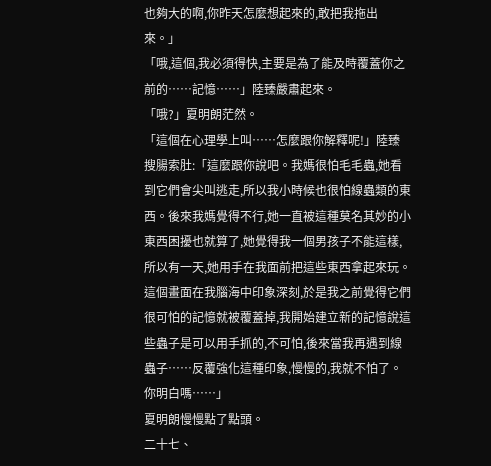也夠大的啊,你昨天怎麼想起來的,敢把我拖出來。」
「哦,這個,我必須得快,主要是為了能及時覆蓋你之前的……記憶……」陸臻嚴肅起來。
「哦?」夏明朗茫然。
「這個在心理學上叫……怎麼跟你解釋呢!」陸臻搜腸索肚:「這麼跟你說吧。我媽很怕毛毛蟲,她看到它們會尖叫逃走,所以我小時候也很怕線蟲類的東西。後來我媽覺得不行,她一直被這種莫名其妙的小東西困擾也就算了,她覺得我一個男孩子不能這樣,所以有一天,她用手在我面前把這些東西拿起來玩。這個畫面在我腦海中印象深刻,於是我之前覺得它們很可怕的記憶就被覆蓋掉,我開始建立新的記憶說這些蟲子是可以用手抓的,不可怕,後來當我再遇到線蟲子……反覆強化這種印象,慢慢的,我就不怕了。你明白嗎……」
夏明朗慢慢點了點頭。
二十七、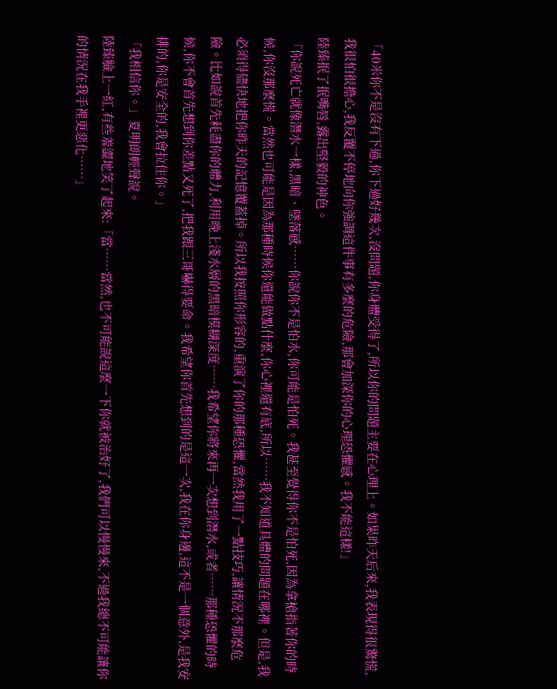「40米你不是沒有下過,你下過好幾次,沒問題,你身體受得了,所以你的問題主要在心理上。如果昨天后來,我表現得很驚慌,我很怕很擔心,我反覆不停地向你強調這件事有多麼的危險,那會加深你的心理恐懼感。我不能這樣!」
陸臻抿了抿嘴唇,露出堅毅的神色。
「你說死亡就像潛水一樣,黑暗、墜落感……你說你不是怕水,你可能是怕死。我甚至覺得你不是怕死,因為拿槍指著你的時候,你沒那麼慌。當然也可能是因為那種時候你還能做點什麼,你心裡還有底,所以……我不知道具體的問題在哪裡。但是,我必須得儘快地把你昨天的記憶覆蓋掉。所以我按照你形容的,重演了你的那種恐懼,當然我用了一點技巧,讓情況不那麼危險。比如說首先耗盡你的體力,利用晚上淺水層的黑暗模糊深度……我希望你將來再一次想到潛水,或者……那種恐懼的時候,你不會首先想到你差點又死了,把我跟三哥嚇得要命。我希望你首先想到的是這一次,我在你身邊,這不是一個意外,是我安排的,你是安全的,我會拉住你。」
「我相信你。」夏明朗輕聲說。
陸臻臉上一紅,有些羞澀地笑了起來:「當……當然,也不可能說這麼一下你就被治好了,我們可以慢慢來,不過我總不可能讓你的情況在我手裡更惡化……」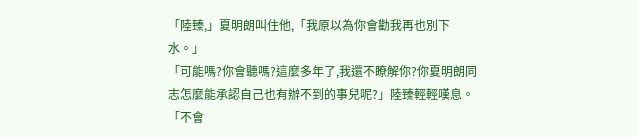「陸臻,」夏明朗叫住他,「我原以為你會勸我再也別下水。」
「可能嗎?你會聽嗎?這麼多年了,我還不瞭解你?你夏明朗同志怎麼能承認自己也有辦不到的事兒呢?」陸臻輕輕嘆息。
「不會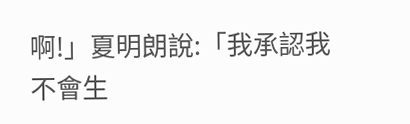啊!」夏明朗說:「我承認我不會生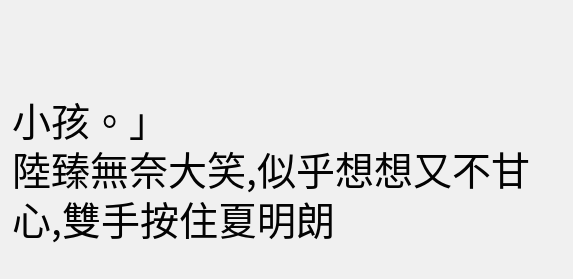小孩。」
陸臻無奈大笑,似乎想想又不甘心,雙手按住夏明朗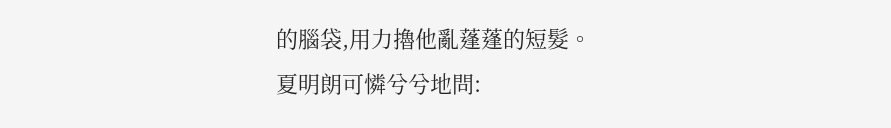的腦袋,用力擼他亂蓬蓬的短髮。
夏明朗可憐兮兮地問: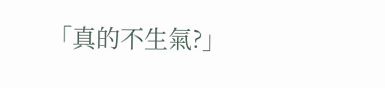「真的不生氣?」